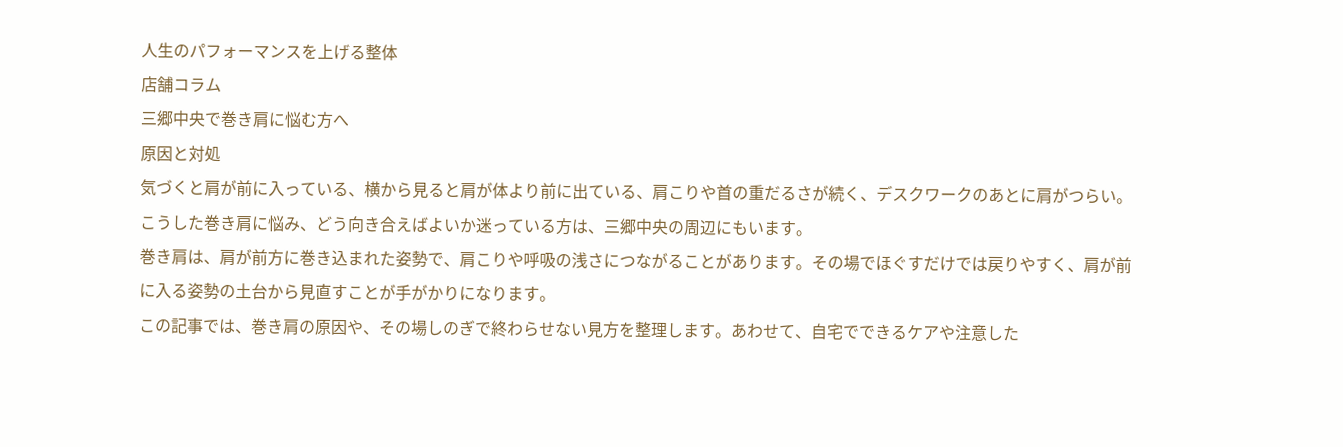人生のパフォーマンスを上げる整体
店舗コラム
三郷中央で巻き肩に悩む方へ
原因と対処
気づくと肩が前に入っている、横から見ると肩が体より前に出ている、肩こりや首の重だるさが続く、デスクワークのあとに肩がつらい。こうした巻き肩に悩み、どう向き合えばよいか迷っている方は、三郷中央の周辺にもいます。
巻き肩は、肩が前方に巻き込まれた姿勢で、肩こりや呼吸の浅さにつながることがあります。その場でほぐすだけでは戻りやすく、肩が前に入る姿勢の土台から見直すことが手がかりになります。
この記事では、巻き肩の原因や、その場しのぎで終わらせない見方を整理します。あわせて、自宅でできるケアや注意した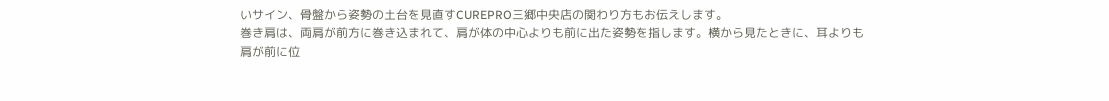いサイン、骨盤から姿勢の土台を見直すCUREPRO三郷中央店の関わり方もお伝えします。
巻き肩は、両肩が前方に巻き込まれて、肩が体の中心よりも前に出た姿勢を指します。横から見たときに、耳よりも肩が前に位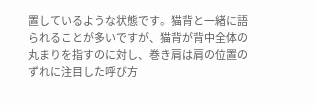置しているような状態です。猫背と一緒に語られることが多いですが、猫背が背中全体の丸まりを指すのに対し、巻き肩は肩の位置のずれに注目した呼び方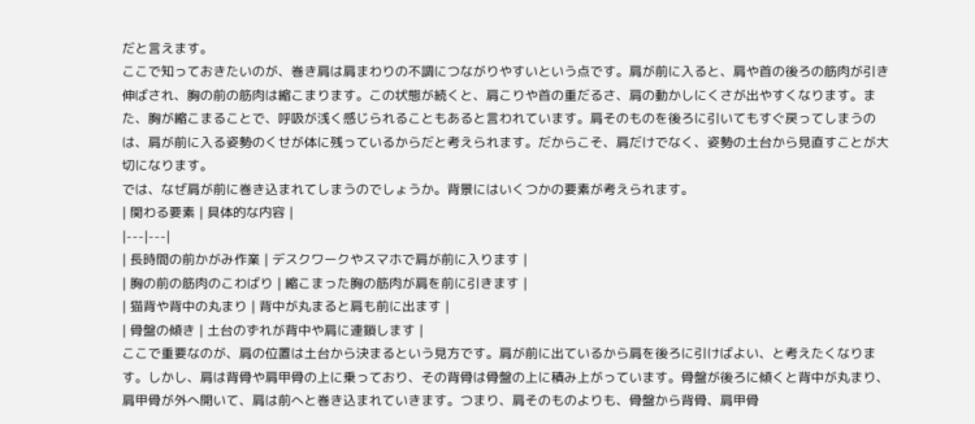だと言えます。
ここで知っておきたいのが、巻き肩は肩まわりの不調につながりやすいという点です。肩が前に入ると、肩や首の後ろの筋肉が引き伸ばされ、胸の前の筋肉は縮こまります。この状態が続くと、肩こりや首の重だるさ、肩の動かしにくさが出やすくなります。また、胸が縮こまることで、呼吸が浅く感じられることもあると言われています。肩そのものを後ろに引いてもすぐ戻ってしまうのは、肩が前に入る姿勢のくせが体に残っているからだと考えられます。だからこそ、肩だけでなく、姿勢の土台から見直すことが大切になります。
では、なぜ肩が前に巻き込まれてしまうのでしょうか。背景にはいくつかの要素が考えられます。
| 関わる要素 | 具体的な内容 |
|---|---|
| 長時間の前かがみ作業 | デスクワークやスマホで肩が前に入ります |
| 胸の前の筋肉のこわばり | 縮こまった胸の筋肉が肩を前に引きます |
| 猫背や背中の丸まり | 背中が丸まると肩も前に出ます |
| 骨盤の傾き | 土台のずれが背中や肩に連鎖します |
ここで重要なのが、肩の位置は土台から決まるという見方です。肩が前に出ているから肩を後ろに引けばよい、と考えたくなります。しかし、肩は背骨や肩甲骨の上に乗っており、その背骨は骨盤の上に積み上がっています。骨盤が後ろに傾くと背中が丸まり、肩甲骨が外へ開いて、肩は前へと巻き込まれていきます。つまり、肩そのものよりも、骨盤から背骨、肩甲骨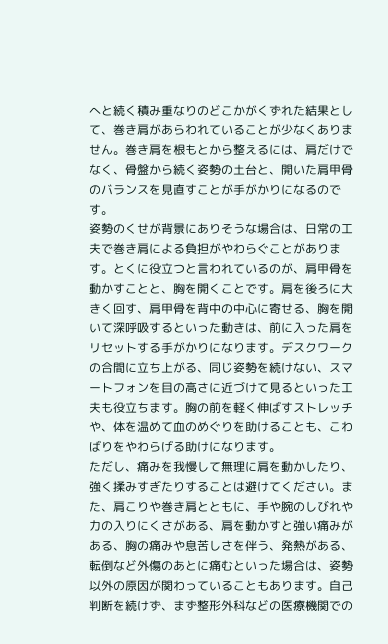へと続く積み重なりのどこかがくずれた結果として、巻き肩があらわれていることが少なくありません。巻き肩を根もとから整えるには、肩だけでなく、骨盤から続く姿勢の土台と、開いた肩甲骨のバランスを見直すことが手がかりになるのです。
姿勢のくせが背景にありそうな場合は、日常の工夫で巻き肩による負担がやわらぐことがあります。とくに役立つと言われているのが、肩甲骨を動かすことと、胸を開くことです。肩を後ろに大きく回す、肩甲骨を背中の中心に寄せる、胸を開いて深呼吸するといった動きは、前に入った肩をリセットする手がかりになります。デスクワークの合間に立ち上がる、同じ姿勢を続けない、スマートフォンを目の高さに近づけて見るといった工夫も役立ちます。胸の前を軽く伸ばすストレッチや、体を温めて血のめぐりを助けることも、こわばりをやわらげる助けになります。
ただし、痛みを我慢して無理に肩を動かしたり、強く揉みすぎたりすることは避けてください。また、肩こりや巻き肩とともに、手や腕のしびれや力の入りにくさがある、肩を動かすと強い痛みがある、胸の痛みや息苦しさを伴う、発熱がある、転倒など外傷のあとに痛むといった場合は、姿勢以外の原因が関わっていることもあります。自己判断を続けず、まず整形外科などの医療機関での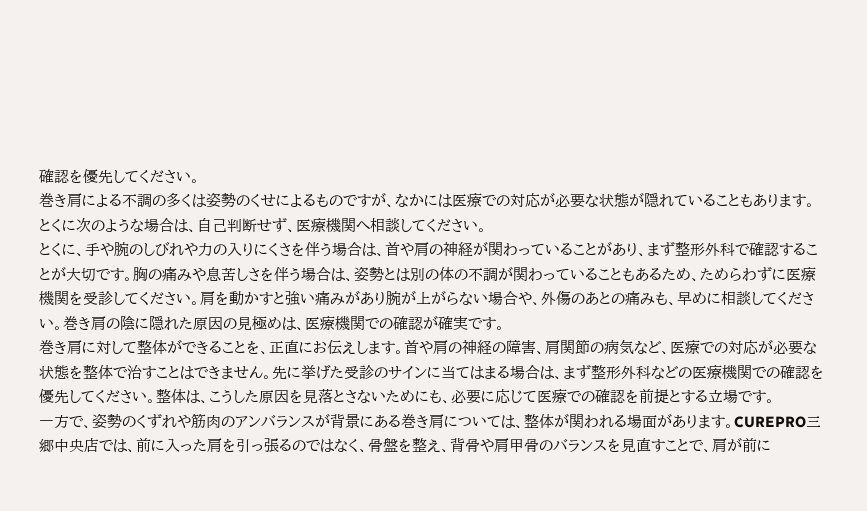確認を優先してください。
巻き肩による不調の多くは姿勢のくせによるものですが、なかには医療での対応が必要な状態が隠れていることもあります。とくに次のような場合は、自己判断せず、医療機関へ相談してください。
とくに、手や腕のしびれや力の入りにくさを伴う場合は、首や肩の神経が関わっていることがあり、まず整形外科で確認することが大切です。胸の痛みや息苦しさを伴う場合は、姿勢とは別の体の不調が関わっていることもあるため、ためらわずに医療機関を受診してください。肩を動かすと強い痛みがあり腕が上がらない場合や、外傷のあとの痛みも、早めに相談してください。巻き肩の陰に隠れた原因の見極めは、医療機関での確認が確実です。
巻き肩に対して整体ができることを、正直にお伝えします。首や肩の神経の障害、肩関節の病気など、医療での対応が必要な状態を整体で治すことはできません。先に挙げた受診のサインに当てはまる場合は、まず整形外科などの医療機関での確認を優先してください。整体は、こうした原因を見落とさないためにも、必要に応じて医療での確認を前提とする立場です。
一方で、姿勢のくずれや筋肉のアンバランスが背景にある巻き肩については、整体が関われる場面があります。CUREPRO三郷中央店では、前に入った肩を引っ張るのではなく、骨盤を整え、背骨や肩甲骨のバランスを見直すことで、肩が前に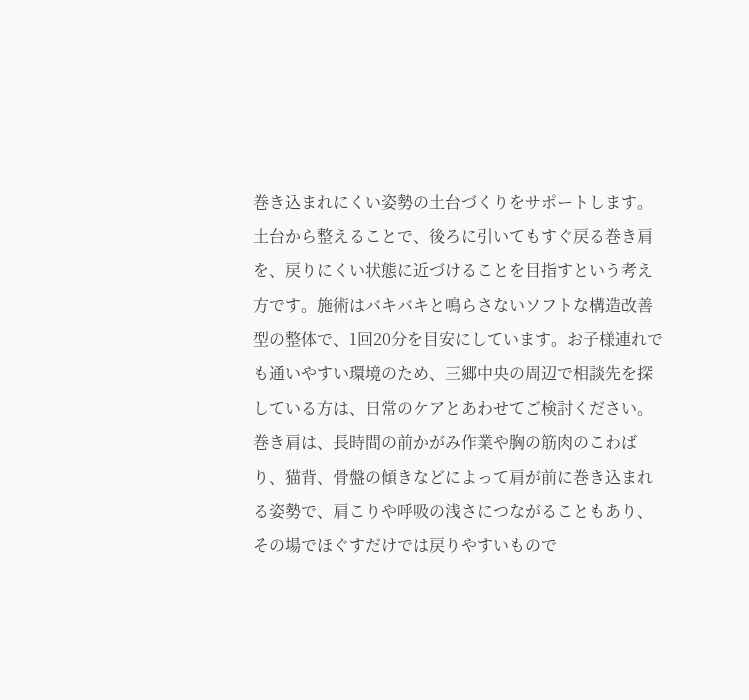巻き込まれにくい姿勢の土台づくりをサポートします。土台から整えることで、後ろに引いてもすぐ戻る巻き肩を、戻りにくい状態に近づけることを目指すという考え方です。施術はバキバキと鳴らさないソフトな構造改善型の整体で、1回20分を目安にしています。お子様連れでも通いやすい環境のため、三郷中央の周辺で相談先を探している方は、日常のケアとあわせてご検討ください。
巻き肩は、長時間の前かがみ作業や胸の筋肉のこわばり、猫背、骨盤の傾きなどによって肩が前に巻き込まれる姿勢で、肩こりや呼吸の浅さにつながることもあり、その場でほぐすだけでは戻りやすいもので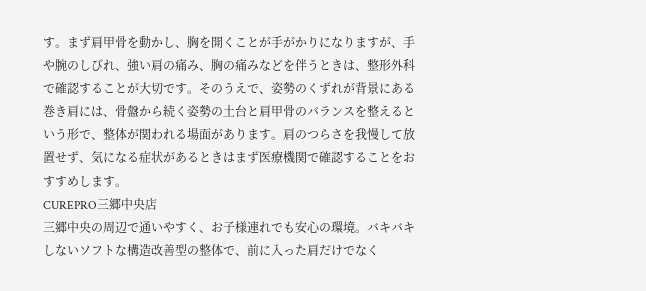す。まず肩甲骨を動かし、胸を開くことが手がかりになりますが、手や腕のしびれ、強い肩の痛み、胸の痛みなどを伴うときは、整形外科で確認することが大切です。そのうえで、姿勢のくずれが背景にある巻き肩には、骨盤から続く姿勢の土台と肩甲骨のバランスを整えるという形で、整体が関われる場面があります。肩のつらさを我慢して放置せず、気になる症状があるときはまず医療機関で確認することをおすすめします。
CUREPRO三郷中央店
三郷中央の周辺で通いやすく、お子様連れでも安心の環境。バキバキしないソフトな構造改善型の整体で、前に入った肩だけでなく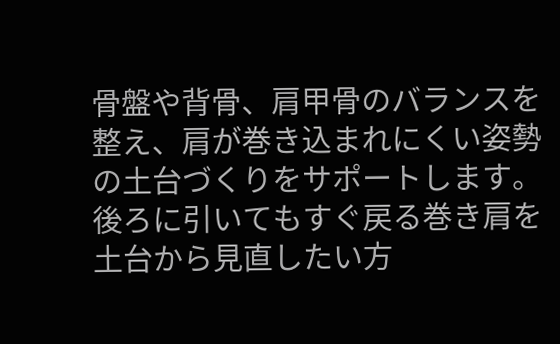骨盤や背骨、肩甲骨のバランスを整え、肩が巻き込まれにくい姿勢の土台づくりをサポートします。後ろに引いてもすぐ戻る巻き肩を土台から見直したい方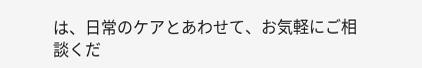は、日常のケアとあわせて、お気軽にご相談くだ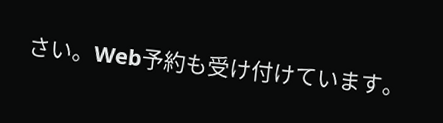さい。Web予約も受け付けています。